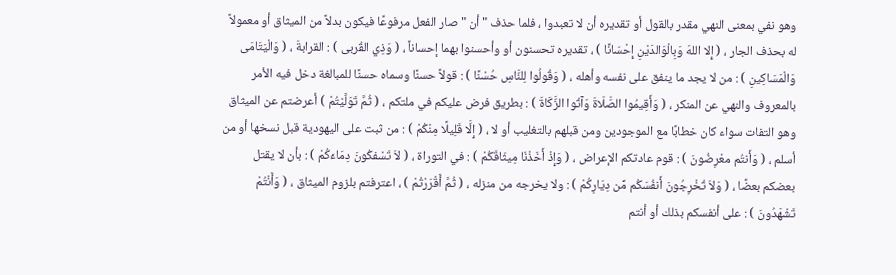وهو نفي بمعنى النهي مقدر بالقول أو تقديره أن لا تعبدوا ، فلما حذف " أن " صار الفعل مرفوعًا فيكون بدلاً من الميثاق أو معمولاً له بحذف الجار ، ( إِلا اللهَ وَبِالْوَالدَيْنِ إِحْسَانًا ) ، تقديره تحسنون أو وأحسنوا بهما إحساناً ، ( وَذِي القُربى ) : القرابةَ ، ( وَالْيَتَامَى وَالْمَسَاكِينِ ) : من لا يجد ما ينفق على نفسه وأهله ، ( وَقُولُوا لِلنَّاسِ حُسْنًا ) : قولاً حسنًا وسماه حسنًا للمبالغة دخل فيه الأمر بالمعروف والنهي عن المنكر ، ( وَأَقِيمُوا الصَّلَاةَ وَآتُوا الزَّكَاةَ ) : بطريق فرض عليكم في ملتكم ، ( ثُمَّ تَوَلَّيْتُمْ ) أعرضتم عن الميثاق وهو التفات سواء كان خطابًا مع الموجودين ومن قبلهم بالتغليب أو لا ، ( إِلَّا قَلِيلًا مِنْكُمْ ) : من ثبت على اليهودية قبل نسخها أو من أسلم ، ( وَأَنتُم معْرِضُونَ ) : قوم عادتكم الإعراض ، ( وَإِذْ أَخَذْنَا مِيثَاقَكُمْ ) : في التوراة ، ( لاَ تَسْفكُونَ دِمَاءَكُمْ ) : بأن لا يقتل بعضكم بعضًا ، ( وَلاَ تُخْرِجُونَ أَنفُسَكُم مِّن دِيَارِكُمْ ) : ولا يخرجه من منزله ، ( ثُمَّ أَقْرَرْتُمْ ) ، اعترفتم بلزوم الميثاق ، ( وَأَنْتُمْ تَشْهَدُونَ ) : على أنفسكم بذلك أو أنتم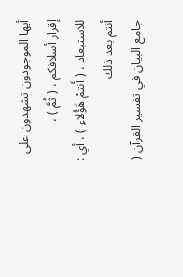أيها الموجودون تشهدون على إقرار أسلافكم ، ( ثُمَّ ) ، للاستبعاد ، ( أَنتمْ هَؤُلاءِ ) ، أي : أنتم بعد ذلك
جامع البيان في تفسير القرآن (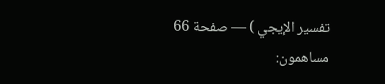تفسير الإيجي ) — صفحة 66
مساهمون: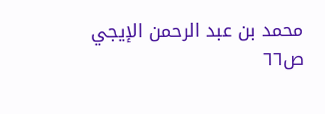محمد بن عبد الرحمن الإيجي
ص٦٦